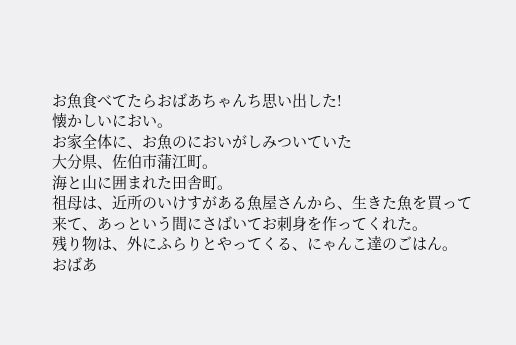お魚食べてたらおばあちゃんち思い出した!
懐かしいにおい。
お家全体に、お魚のにおいがしみついていた
大分県、佐伯市蒲江町。
海と山に囲まれた田舎町。
祖母は、近所のいけすがある魚屋さんから、生きた魚を買って来て、あっという間にさばいてお刺身を作ってくれた。
残り物は、外にふらりとやってくる、にゃんこ達のごはん。
おばあ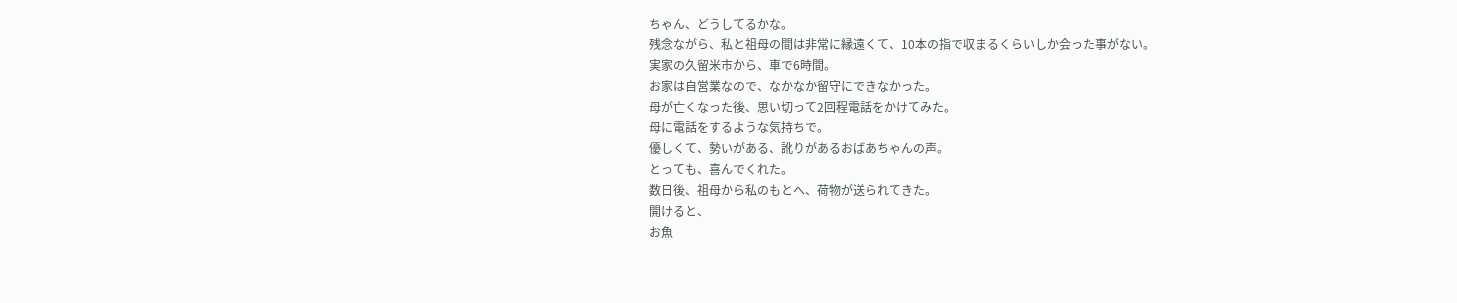ちゃん、どうしてるかな。
残念ながら、私と祖母の間は非常に縁遠くて、10本の指で収まるくらいしか会った事がない。
実家の久留米市から、車で6時間。
お家は自営業なので、なかなか留守にできなかった。
母が亡くなった後、思い切って2回程電話をかけてみた。
母に電話をするような気持ちで。
優しくて、勢いがある、訛りがあるおばあちゃんの声。
とっても、喜んでくれた。
数日後、祖母から私のもとへ、荷物が送られてきた。
開けると、
お魚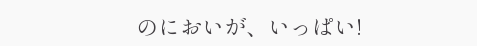のにおいが、いっぱい!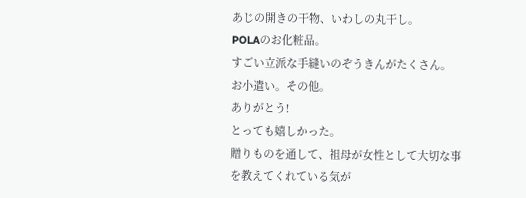あじの開きの干物、いわしの丸干し。
POLAのお化粧品。
すごい立派な手縫いのぞうきんがたくさん。
お小遣い。その他。
ありがとう!
とっても嬉しかった。
贈りものを通して、祖母が女性として大切な事を教えてくれている気が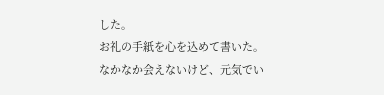した。
お礼の手紙を心を込めて書いた。
なかなか会えないけど、元気でい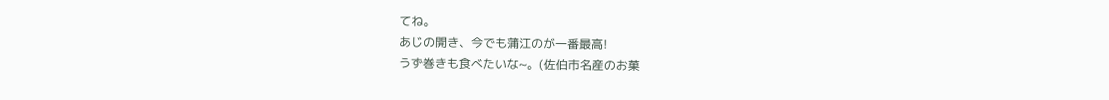てね。
あじの開き、今でも蒲江のが一番最高!
うず巻きも食べたいな~。(佐伯市名産のお菓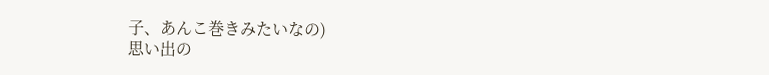子、あんこ巻きみたいなの)
思い出の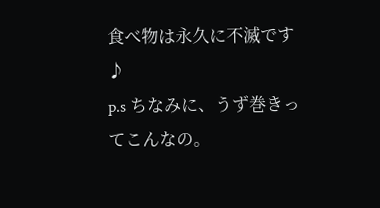食べ物は永久に不滅です♪
p.s ちなみに、うず巻きってこんなの。